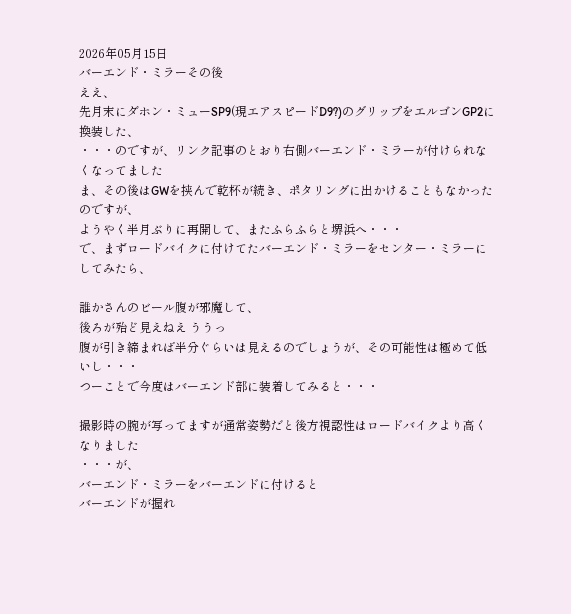2026年05月15日
バーエンド・ミラーその後
ええ、
先月末にダホン・ミューSP9(現エアスピードD9?)のグリップをエルゴンGP2に換装した、
・・・のですが、リンク記事のとおり右側バーエンド・ミラーが付けられなくなってました
ま、その後はGWを挟んで乾杯が続き、ポタリングに出かけることもなかったのですが、
ようやく半月ぶりに再開して、またふらふらと堺浜へ・・・
で、まずロードバイクに付けてたバーエンド・ミラーをセンター・ミラーにしてみたら、

誰かさんのビール腹が邪魔して、
後ろが殆ど見えねえ ううっ
腹が引き締まれば半分ぐらいは見えるのでしょうが、その可能性は極めて低いし・・・
つーことで今度はバーエンド部に装着してみると・・・

撮影時の腕が写ってますが通常姿勢だと後方視認性はロードバイクより高くなりました
・・・が、
バーエンド・ミラーをバーエンドに付けると
バーエンドが握れ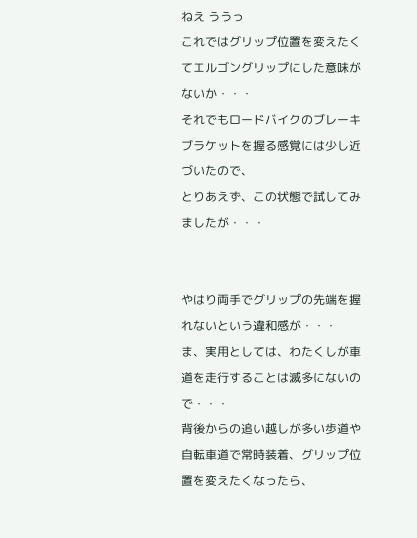ねえ ううっ
これではグリップ位置を変えたくてエルゴングリップにした意味がないか・・・
それでもロードバイクのブレーキブラケットを握る感覚には少し近づいたので、
とりあえず、この状態で試してみましたが・・・


やはり両手でグリップの先端を握れないという違和感が・・・
ま、実用としては、わたくしが車道を走行することは滅多にないので・・・
背後からの追い越しが多い歩道や自転車道で常時装着、グリップ位置を変えたくなったら、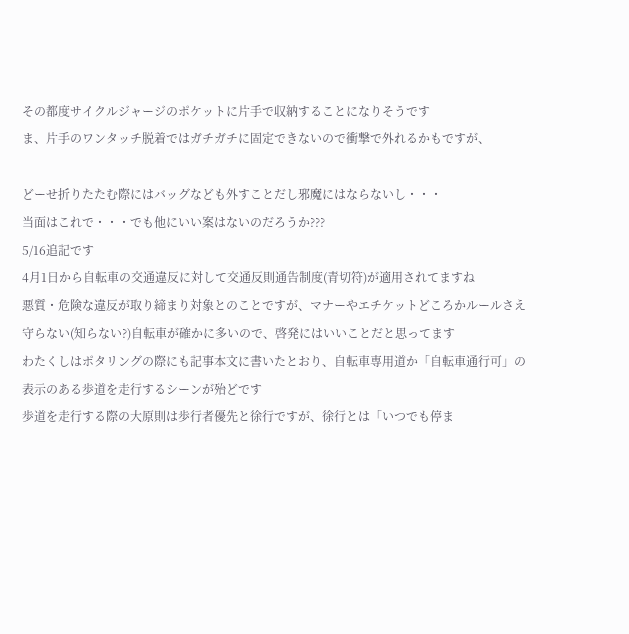その都度サイクルジャージのポケットに片手で収納することになりそうです
ま、片手のワンタッチ脱着ではガチガチに固定できないので衝撃で外れるかもですが、

どーせ折りたたむ際にはバッグなども外すことだし邪魔にはならないし・・・
当面はこれで・・・でも他にいい案はないのだろうか???
5/16追記です
4月1日から自転車の交通違反に対して交通反則通告制度(青切符)が適用されてますね
悪質・危険な違反が取り締まり対象とのことですが、マナーやエチケットどころかルールさえ
守らない(知らない?)自転車が確かに多いので、啓発にはいいことだと思ってます
わたくしはポタリングの際にも記事本文に書いたとおり、自転車専用道か「自転車通行可」の
表示のある歩道を走行するシーンが殆どです
歩道を走行する際の大原則は歩行者優先と徐行ですが、徐行とは「いつでも停ま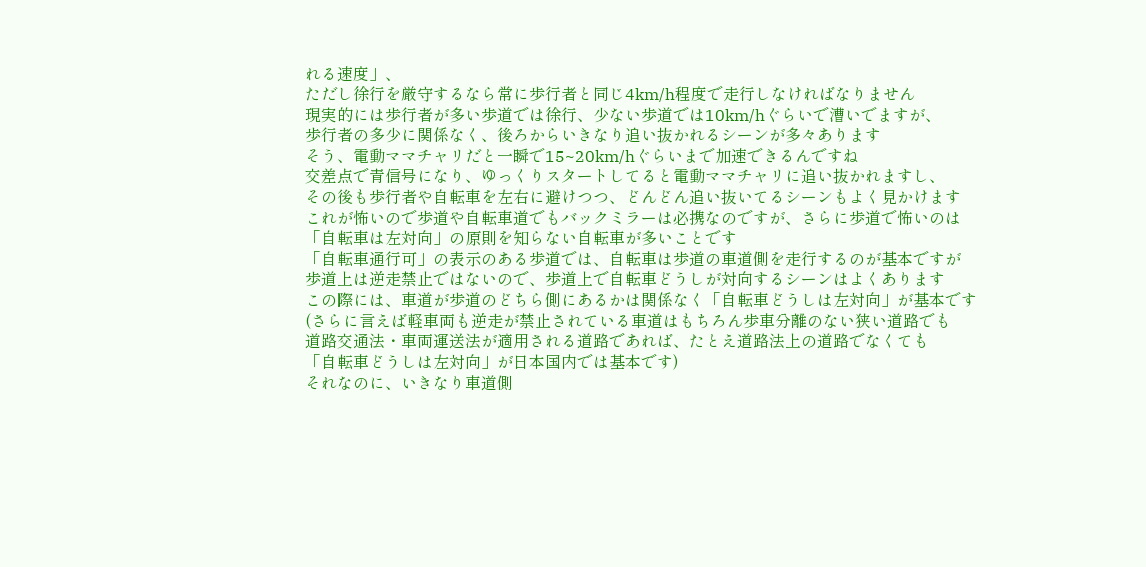れる速度」、
ただし徐行を厳守するなら常に歩行者と同じ4km/h程度で走行しなければなりません
現実的には歩行者が多い歩道では徐行、少ない歩道では10km/hぐらいで漕いでますが、
歩行者の多少に関係なく、後ろからいきなり追い抜かれるシーンが多々あります
そう、電動ママチャリだと一瞬で15~20km/hぐらいまで加速できるんですね
交差点で青信号になり、ゆっくりスタートしてると電動ママチャリに追い抜かれますし、
その後も歩行者や自転車を左右に避けつつ、どんどん追い抜いてるシーンもよく見かけます
これが怖いので歩道や自転車道でもバックミラーは必携なのですが、さらに歩道で怖いのは
「自転車は左対向」の原則を知らない自転車が多いことです
「自転車通行可」の表示のある歩道では、自転車は歩道の車道側を走行するのが基本ですが
歩道上は逆走禁止ではないので、歩道上で自転車どうしが対向するシーンはよくあります
この際には、車道が歩道のどちら側にあるかは関係なく「自転車どうしは左対向」が基本です
(さらに言えば軽車両も逆走が禁止されている車道はもちろん歩車分離のない狭い道路でも
道路交通法・車両運送法が適用される道路であれば、たとえ道路法上の道路でなくても
「自転車どうしは左対向」が日本国内では基本です)
それなのに、いきなり車道側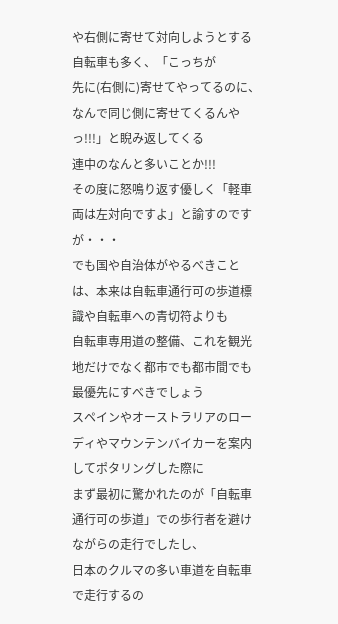や右側に寄せて対向しようとする自転車も多く、「こっちが
先に(右側に)寄せてやってるのに、なんで同じ側に寄せてくるんやっ!!!」と睨み返してくる
連中のなんと多いことか!!!
その度に怒鳴り返す優しく「軽車両は左対向ですよ」と諭すのですが・・・
でも国や自治体がやるべきことは、本来は自転車通行可の歩道標識や自転車への青切符よりも
自転車専用道の整備、これを観光地だけでなく都市でも都市間でも最優先にすべきでしょう
スペインやオーストラリアのローディやマウンテンバイカーを案内してポタリングした際に
まず最初に驚かれたのが「自転車通行可の歩道」での歩行者を避けながらの走行でしたし、
日本のクルマの多い車道を自転車で走行するの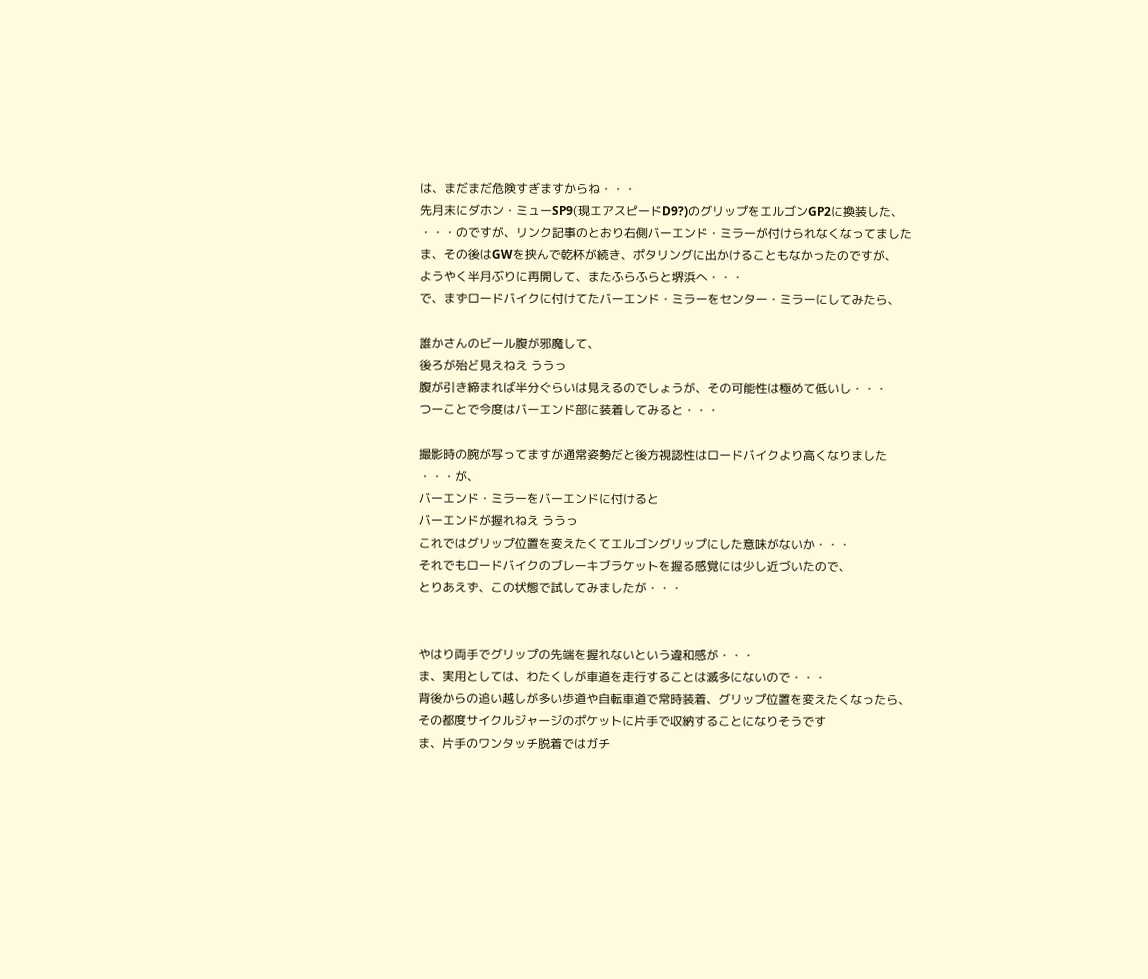は、まだまだ危険すぎますからね・・・
先月末にダホン・ミューSP9(現エアスピードD9?)のグリップをエルゴンGP2に換装した、
・・・のですが、リンク記事のとおり右側バーエンド・ミラーが付けられなくなってました
ま、その後はGWを挟んで乾杯が続き、ポタリングに出かけることもなかったのですが、
ようやく半月ぶりに再開して、またふらふらと堺浜へ・・・
で、まずロードバイクに付けてたバーエンド・ミラーをセンター・ミラーにしてみたら、

誰かさんのビール腹が邪魔して、
後ろが殆ど見えねえ ううっ
腹が引き締まれば半分ぐらいは見えるのでしょうが、その可能性は極めて低いし・・・
つーことで今度はバーエンド部に装着してみると・・・

撮影時の腕が写ってますが通常姿勢だと後方視認性はロードバイクより高くなりました
・・・が、
バーエンド・ミラーをバーエンドに付けると
バーエンドが握れねえ ううっ
これではグリップ位置を変えたくてエルゴングリップにした意味がないか・・・
それでもロードバイクのブレーキブラケットを握る感覚には少し近づいたので、
とりあえず、この状態で試してみましたが・・・


やはり両手でグリップの先端を握れないという違和感が・・・
ま、実用としては、わたくしが車道を走行することは滅多にないので・・・
背後からの追い越しが多い歩道や自転車道で常時装着、グリップ位置を変えたくなったら、
その都度サイクルジャージのポケットに片手で収納することになりそうです
ま、片手のワンタッチ脱着ではガチ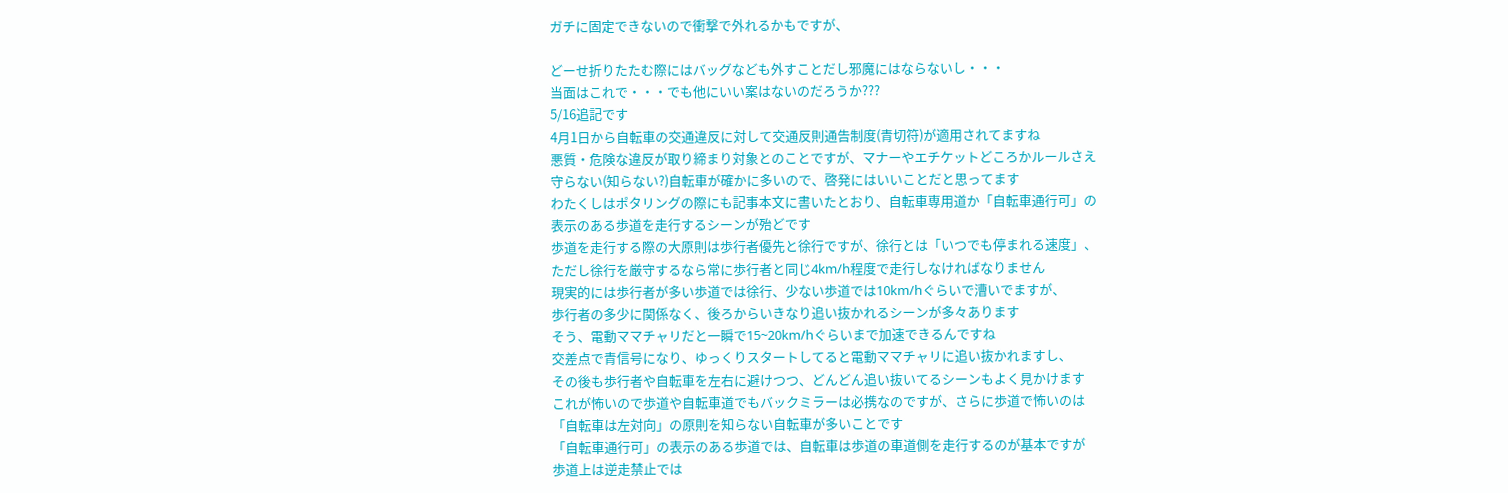ガチに固定できないので衝撃で外れるかもですが、

どーせ折りたたむ際にはバッグなども外すことだし邪魔にはならないし・・・
当面はこれで・・・でも他にいい案はないのだろうか???
5/16追記です
4月1日から自転車の交通違反に対して交通反則通告制度(青切符)が適用されてますね
悪質・危険な違反が取り締まり対象とのことですが、マナーやエチケットどころかルールさえ
守らない(知らない?)自転車が確かに多いので、啓発にはいいことだと思ってます
わたくしはポタリングの際にも記事本文に書いたとおり、自転車専用道か「自転車通行可」の
表示のある歩道を走行するシーンが殆どです
歩道を走行する際の大原則は歩行者優先と徐行ですが、徐行とは「いつでも停まれる速度」、
ただし徐行を厳守するなら常に歩行者と同じ4km/h程度で走行しなければなりません
現実的には歩行者が多い歩道では徐行、少ない歩道では10km/hぐらいで漕いでますが、
歩行者の多少に関係なく、後ろからいきなり追い抜かれるシーンが多々あります
そう、電動ママチャリだと一瞬で15~20km/hぐらいまで加速できるんですね
交差点で青信号になり、ゆっくりスタートしてると電動ママチャリに追い抜かれますし、
その後も歩行者や自転車を左右に避けつつ、どんどん追い抜いてるシーンもよく見かけます
これが怖いので歩道や自転車道でもバックミラーは必携なのですが、さらに歩道で怖いのは
「自転車は左対向」の原則を知らない自転車が多いことです
「自転車通行可」の表示のある歩道では、自転車は歩道の車道側を走行するのが基本ですが
歩道上は逆走禁止では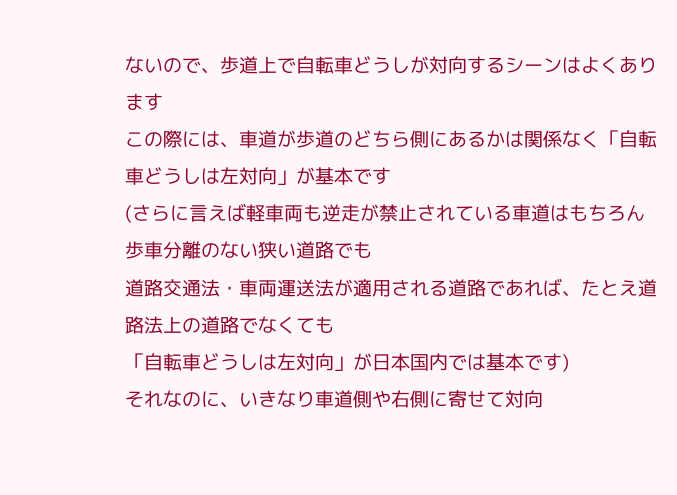ないので、歩道上で自転車どうしが対向するシーンはよくあります
この際には、車道が歩道のどちら側にあるかは関係なく「自転車どうしは左対向」が基本です
(さらに言えば軽車両も逆走が禁止されている車道はもちろん歩車分離のない狭い道路でも
道路交通法・車両運送法が適用される道路であれば、たとえ道路法上の道路でなくても
「自転車どうしは左対向」が日本国内では基本です)
それなのに、いきなり車道側や右側に寄せて対向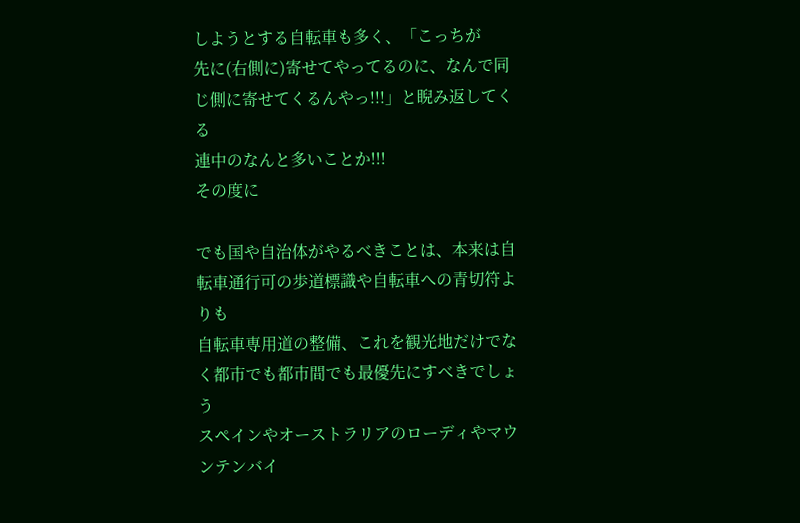しようとする自転車も多く、「こっちが
先に(右側に)寄せてやってるのに、なんで同じ側に寄せてくるんやっ!!!」と睨み返してくる
連中のなんと多いことか!!!
その度に

でも国や自治体がやるべきことは、本来は自転車通行可の歩道標識や自転車への青切符よりも
自転車専用道の整備、これを観光地だけでなく都市でも都市間でも最優先にすべきでしょう
スペインやオーストラリアのローディやマウンテンバイ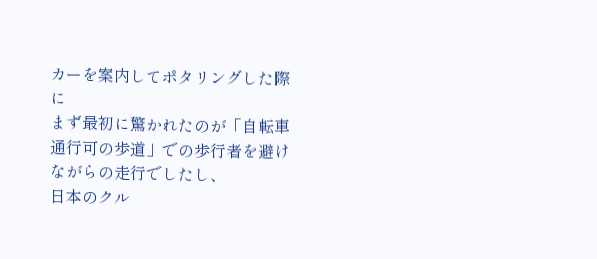カーを案内してポタリングした際に
まず最初に驚かれたのが「自転車通行可の歩道」での歩行者を避けながらの走行でしたし、
日本のクル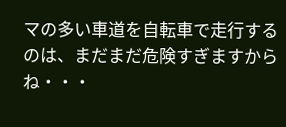マの多い車道を自転車で走行するのは、まだまだ危険すぎますからね・・・